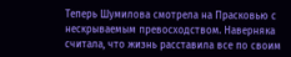Теперь Шумилова смотрела на Прасковью с нескрываемым превосходством. Наверняка считала, что жизнь расставила все по своим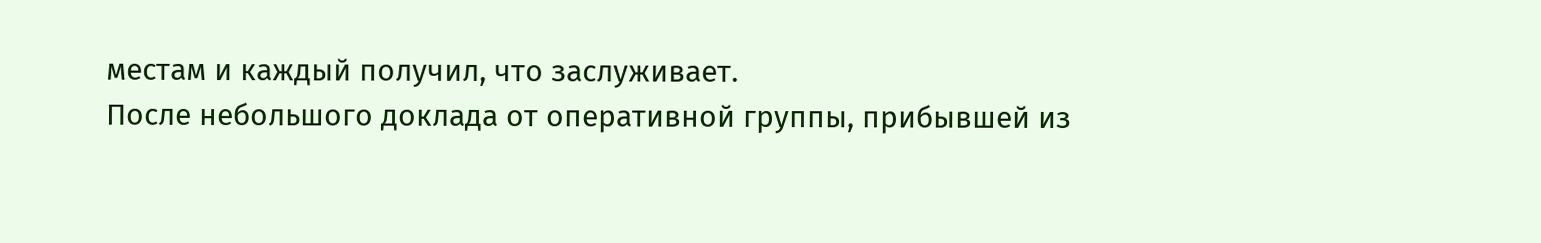местам и каждый получил, что заслуживает.
После небольшого доклада от оперативной группы, прибывшей из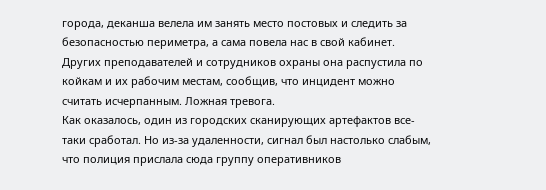города, деканша велела им занять место постовых и следить за безопасностью периметра, а сама повела нас в свой кабинет. Других преподавателей и сотрудников охраны она распустила по койкам и их рабочим местам, сообщив, что инцидент можно считать исчерпанным. Ложная тревога.
Как оказалось, один из городских сканирующих артефактов все-таки сработал. Но из-за удаленности, сигнал был настолько слабым, что полиция прислала сюда группу оперативников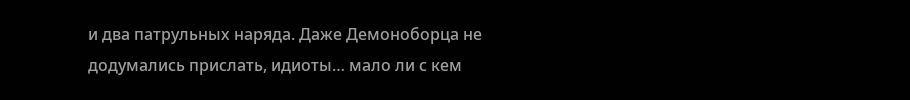и два патрульных наряда. Даже Демоноборца не додумались прислать, идиоты… мало ли с кем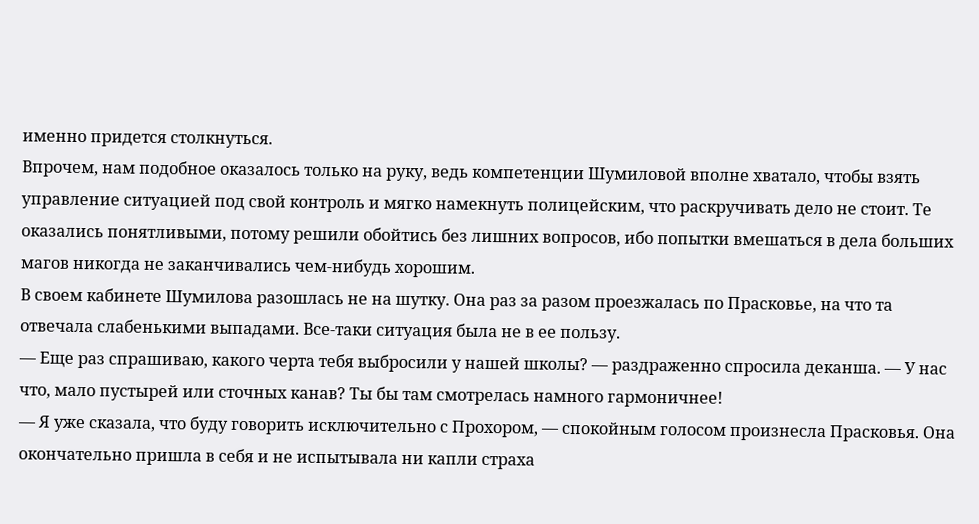именно придется столкнуться.
Впрочем, нам подобное оказалось только на руку, ведь компетенции Шумиловой вполне хватало, чтобы взять управление ситуацией под свой контроль и мягко намекнуть полицейским, что раскручивать дело не стоит. Те оказались понятливыми, потому решили обойтись без лишних вопросов, ибо попытки вмешаться в дела больших магов никогда не заканчивались чем-нибудь хорошим.
В своем кабинете Шумилова разошлась не на шутку. Она раз за разом проезжалась по Прасковье, на что та отвечала слабенькими выпадами. Все-таки ситуация была не в ее пользу.
— Еще раз спрашиваю, какого черта тебя выбросили у нашей школы? — раздраженно спросила деканша. — У нас что, мало пустырей или сточных канав? Ты бы там смотрелась намного гармоничнее!
— Я уже сказала, что буду говорить исключительно с Прохором, — спокойным голосом произнесла Прасковья. Она окончательно пришла в себя и не испытывала ни капли страха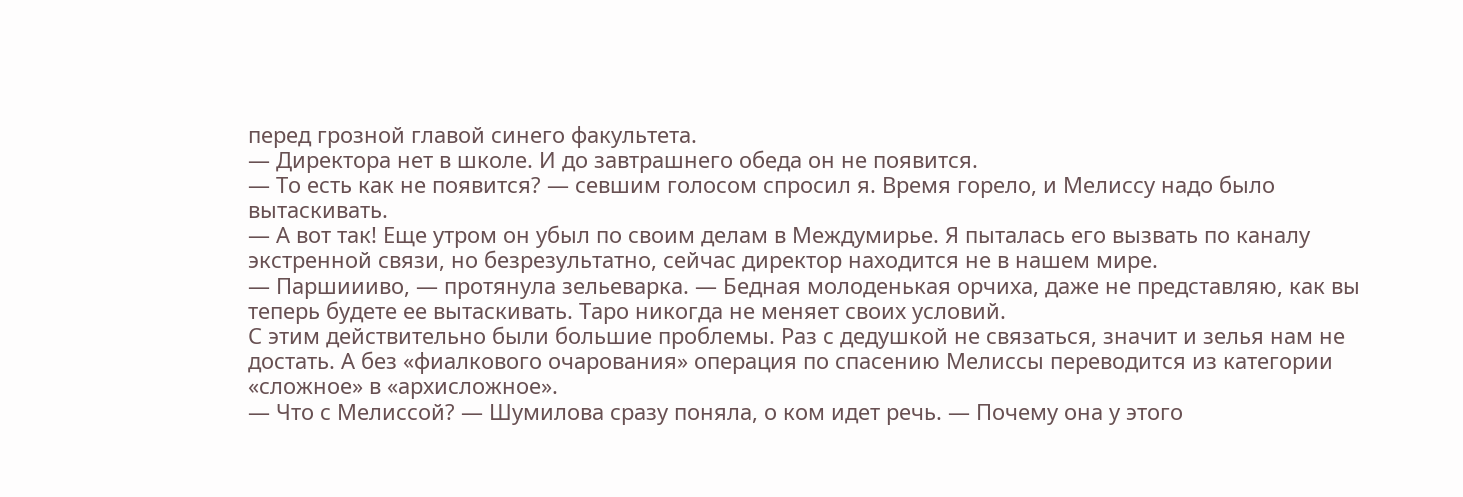перед грозной главой синего факультета.
— Директора нет в школе. И до завтрашнего обеда он не появится.
— То есть как не появится? — севшим голосом спросил я. Время горело, и Мелиссу надо было вытаскивать.
— А вот так! Еще утром он убыл по своим делам в Междумирье. Я пыталась его вызвать по каналу экстренной связи, но безрезультатно, сейчас директор находится не в нашем мире.
— Паршиииво, — протянула зельеварка. — Бедная молоденькая орчиха, даже не представляю, как вы теперь будете ее вытаскивать. Таро никогда не меняет своих условий.
С этим действительно были большие проблемы. Раз с дедушкой не связаться, значит и зелья нам не достать. А без «фиалкового очарования» операция по спасению Мелиссы переводится из категории «сложное» в «архисложное».
— Что с Мелиссой? — Шумилова сразу поняла, о ком идет речь. — Почему она у этого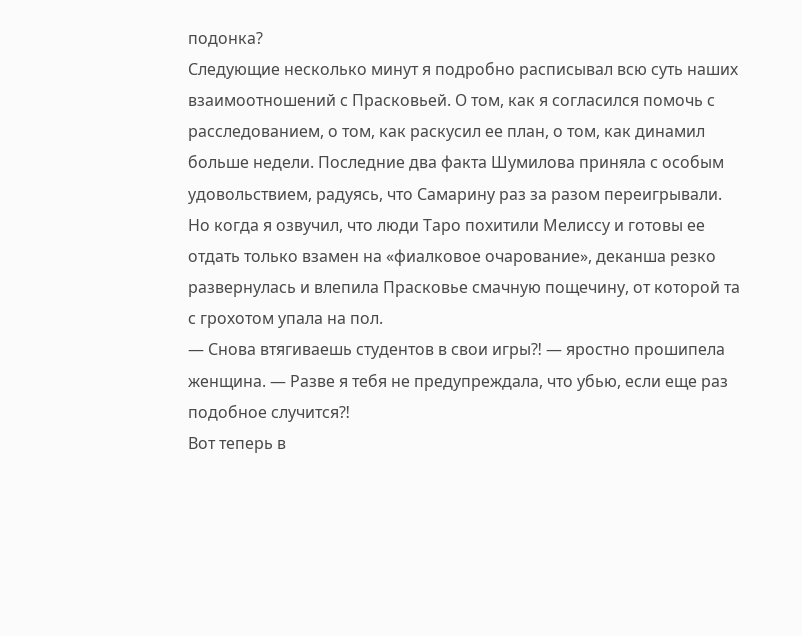подонка?
Следующие несколько минут я подробно расписывал всю суть наших взаимоотношений с Прасковьей. О том, как я согласился помочь с расследованием, о том, как раскусил ее план, о том, как динамил больше недели. Последние два факта Шумилова приняла с особым удовольствием, радуясь, что Самарину раз за разом переигрывали.
Но когда я озвучил, что люди Таро похитили Мелиссу и готовы ее отдать только взамен на «фиалковое очарование», деканша резко развернулась и влепила Прасковье смачную пощечину, от которой та с грохотом упала на пол.
— Снова втягиваешь студентов в свои игры⁈ — яростно прошипела женщина. — Разве я тебя не предупреждала, что убью, если еще раз подобное случится⁈
Вот теперь в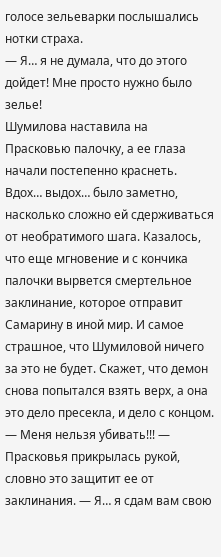голосе зельеварки послышались нотки страха.
— Я… я не думала, что до этого дойдет! Мне просто нужно было зелье!
Шумилова наставила на Прасковью палочку, а ее глаза начали постепенно краснеть. Вдох… выдох… было заметно, насколько сложно ей сдерживаться от необратимого шага. Казалось, что еще мгновение и с кончика палочки вырвется смертельное заклинание, которое отправит Самарину в иной мир. И самое страшное, что Шумиловой ничего за это не будет. Скажет, что демон снова попытался взять верх, а она это дело пресекла, и дело с концом.
— Меня нельзя убивать!!! — Прасковья прикрылась рукой, словно это защитит ее от заклинания. — Я… я сдам вам свою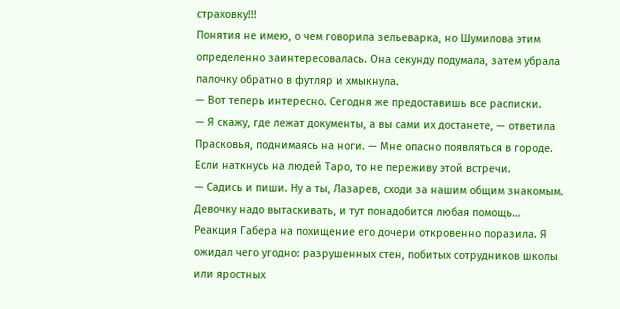страховку!!!
Понятия не имею, о чем говорила зельеварка, но Шумилова этим определенно заинтересовалась. Она секунду подумала, затем убрала палочку обратно в футляр и хмыкнула.
— Вот теперь интересно. Сегодня же предоставишь все расписки.
— Я скажу, где лежат документы, а вы сами их достанете, — ответила Прасковья, поднимаясь на ноги. — Мне опасно появляться в городе. Если наткнусь на людей Таро, то не переживу этой встречи.
— Садись и пиши. Ну а ты, Лазарев, сходи за нашим общим знакомым. Девочку надо вытаскивать, и тут понадобится любая помощь…
Реакция Габера на похищение его дочери откровенно поразила. Я ожидал чего угодно: разрушенных стен, побитых сотрудников школы или яростных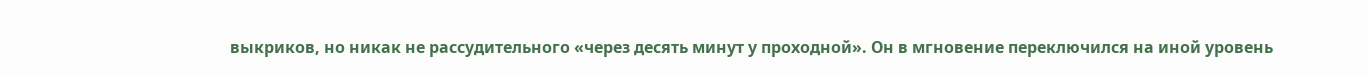выкриков, но никак не рассудительного «через десять минут у проходной». Он в мгновение переключился на иной уровень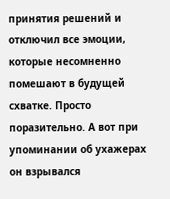принятия решений и отключил все эмоции, которые несомненно помешают в будущей схватке. Просто поразительно. А вот при упоминании об ухажерах он взрывался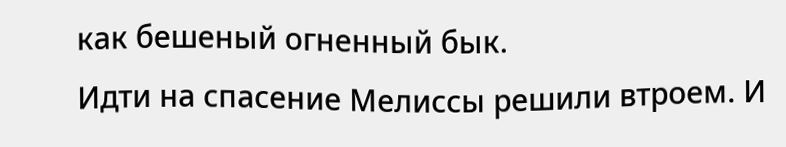как бешеный огненный бык.
Идти на спасение Мелиссы решили втроем. И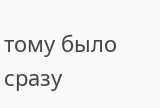тому было сразу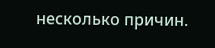несколько причин.